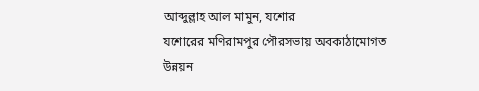আব্দুল্লাহ আল মামুন, যশোর
যশোরের মণিরামপুর পৌরসভায় অবকাঠামোগত উন্নয়ন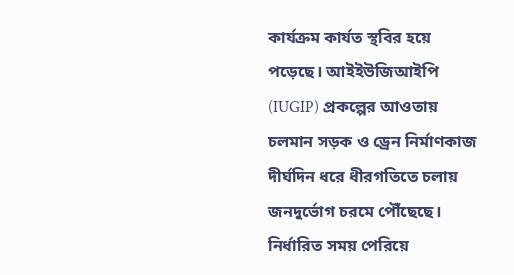কার্যক্রম কার্যত স্থবির হয়ে পড়েছে। আইইউজিআইপি (IUGIP) প্রকল্পের আওতায় চলমান সড়ক ও ড্রেন নির্মাণকাজ দীর্ঘদিন ধরে ধীরগতিতে চলায় জনদুর্ভোগ চরমে পৌঁছেছে। নির্ধারিত সময় পেরিয়ে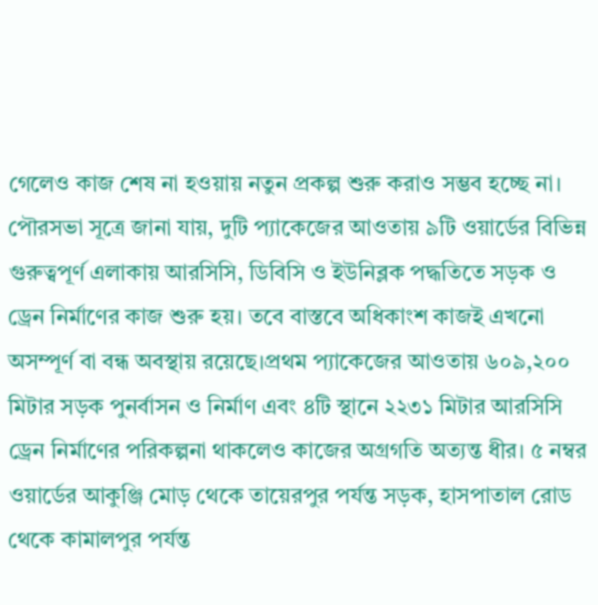গেলেও কাজ শেষ না হওয়ায় নতুন প্রকল্প শুরু করাও সম্ভব হচ্ছে না।
পৌরসভা সূত্রে জানা যায়, দুটি প্যাকেজের আওতায় ৯টি ওয়ার্ডের বিভিন্ন গুরুত্বপূর্ণ এলাকায় আরসিসি, ডিবিসি ও ইউনিব্লক পদ্ধতিতে সড়ক ও ড্রেন নির্মাণের কাজ শুরু হয়। তবে বাস্তবে অধিকাংশ কাজই এখনো অসম্পূর্ণ বা বন্ধ অবস্থায় রয়েছে।প্রথম প্যাকেজের আওতায় ৬০৯,২০০ মিটার সড়ক পুনর্বাসন ও নির্মাণ এবং ৪টি স্থানে ২২৩১ মিটার আরসিসি ড্রেন নির্মাণের পরিকল্পনা থাকলেও কাজের অগ্রগতি অত্যন্ত ধীর। ৫ নম্বর ওয়ার্ডের আকুঞ্জি মোড় থেকে তায়েরপুর পর্যন্ত সড়ক, হাসপাতাল রোড থেকে কামালপুর পর্যন্ত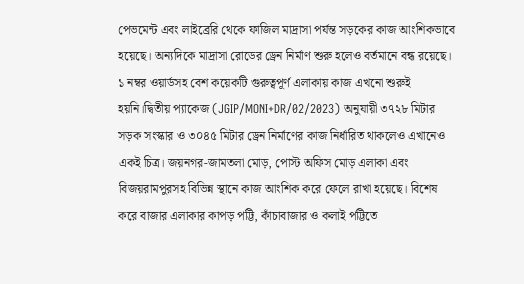পেভমেন্ট এবং লাইব্রেরি থেকে ফাজিল মাদ্রাসা পর্যন্ত সড়কের কাজ আংশিকভাবে হয়েছে। অন্যদিকে মাদ্রাসা রোডের ড্রেন নির্মাণ শুরু হলেও বর্তমানে বন্ধ রয়েছে। ১ নম্বর ওয়ার্ডসহ বেশ কয়েকটি গুরুত্বপূর্ণ এলাকায় কাজ এখনো শুরুই হয়নি।দ্বিতীয় প্যাকেজ (JGIP/MONI+DR/02/2023) অনুযায়ী ৩৭২৮ মিটার সড়ক সংস্কার ও ৩০৪৫ মিটার ড্রেন নির্মাণের কাজ নির্ধারিত থাকলেও এখানেও একই চিত্র। জয়নগর-জামতলা মোড়, পোস্ট অফিস মোড় এলাকা এবং বিজয়রামপুরসহ বিভিন্ন স্থানে কাজ আংশিক করে ফেলে রাখা হয়েছে। বিশেষ করে বাজার এলাকার কাপড় পট্টি, কাঁচাবাজার ও কলাই পট্টিতে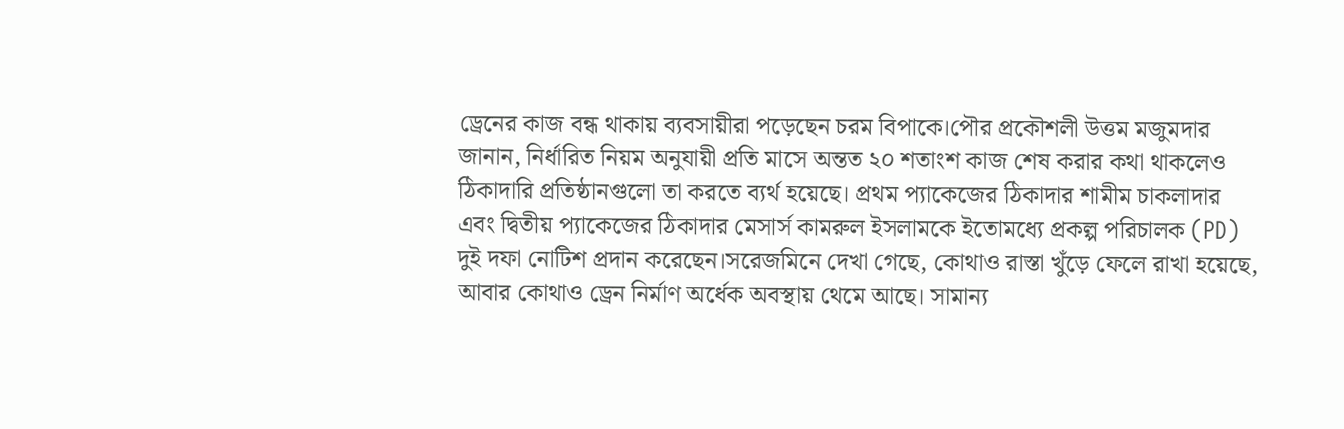ড্রেনের কাজ বন্ধ থাকায় ব্যবসায়ীরা পড়েছেন চরম বিপাকে।পৌর প্রকৌশলী উত্তম মজুমদার জানান, নির্ধারিত নিয়ম অনুযায়ী প্রতি মাসে অন্তত ২০ শতাংশ কাজ শেষ করার কথা থাকলেও ঠিকাদারি প্রতিষ্ঠানগুলো তা করতে ব্যর্থ হয়েছে। প্রথম প্যাকেজের ঠিকাদার শামীম চাকলাদার এবং দ্বিতীয় প্যাকেজের ঠিকাদার মেসার্স কামরুল ইসলামকে ইতোমধ্যে প্রকল্প পরিচালক (PD) দুই দফা নোটিশ প্রদান করেছেন।সরেজমিনে দেখা গেছে, কোথাও রাস্তা খুঁড়ে ফেলে রাখা হয়েছে, আবার কোথাও ড্রেন নির্মাণ অর্ধেক অবস্থায় থেমে আছে। সামান্য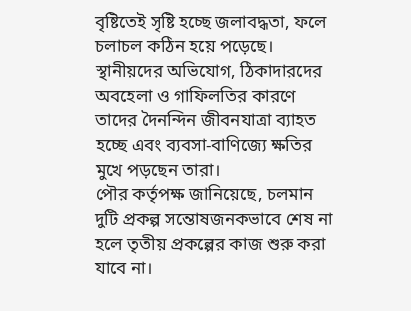বৃষ্টিতেই সৃষ্টি হচ্ছে জলাবদ্ধতা, ফলে চলাচল কঠিন হয়ে পড়েছে। স্থানীয়দের অভিযোগ, ঠিকাদারদের অবহেলা ও গাফিলতির কারণে তাদের দৈনন্দিন জীবনযাত্রা ব্যাহত হচ্ছে এবং ব্যবসা-বাণিজ্যে ক্ষতির মুখে পড়ছেন তারা।
পৌর কর্তৃপক্ষ জানিয়েছে, চলমান দুটি প্রকল্প সন্তোষজনকভাবে শেষ না হলে তৃতীয় প্রকল্পের কাজ শুরু করা যাবে না।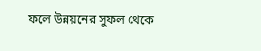ফলে উন্নয়নের সুফল থেকে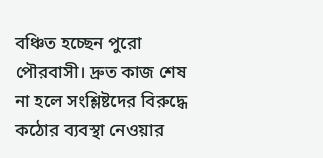বঞ্চিত হচ্ছেন পুরো পৌরবাসী। দ্রুত কাজ শেষ না হলে সংশ্লিষ্টদের বিরুদ্ধে কঠোর ব্যবস্থা নেওয়ার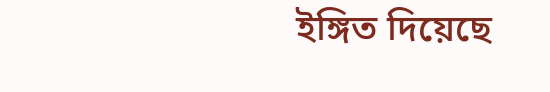ইঙ্গিত দিয়েছে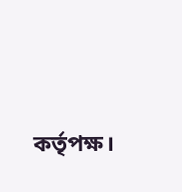কর্তৃপক্ষ।